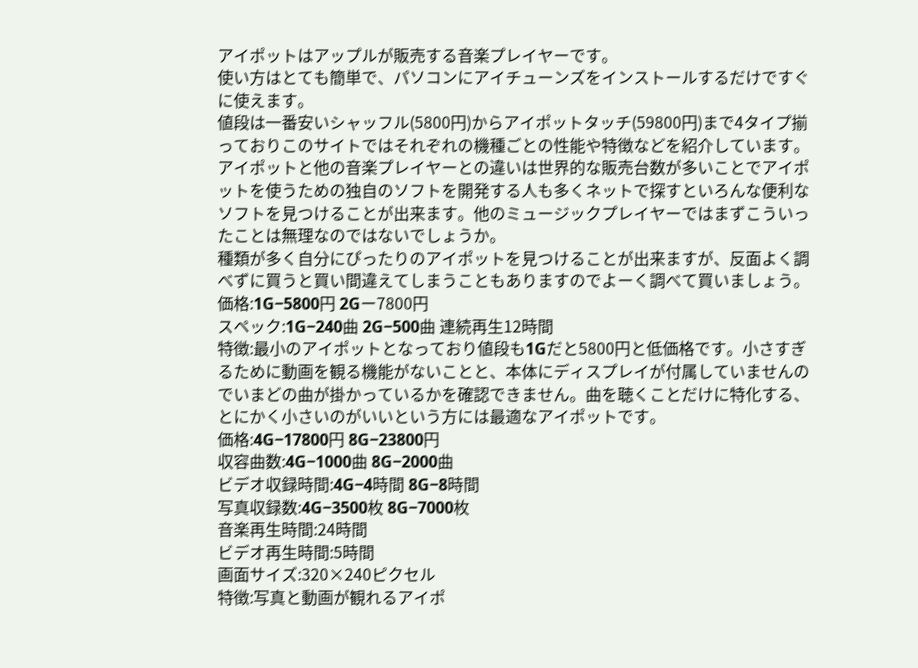アイポットはアップルが販売する音楽プレイヤーです。
使い方はとても簡単で、パソコンにアイチューンズをインストールするだけですぐに使えます。
値段は一番安いシャッフル(5800円)からアイポットタッチ(59800円)まで4タイプ揃っておりこのサイトではそれぞれの機種ごとの性能や特徴などを紹介しています。
アイポットと他の音楽プレイヤーとの違いは世界的な販売台数が多いことでアイポットを使うための独自のソフトを開発する人も多くネットで探すといろんな便利なソフトを見つけることが出来ます。他のミュージックプレイヤーではまずこういったことは無理なのではないでしょうか。
種類が多く自分にぴったりのアイポットを見つけることが出来ますが、反面よく調べずに買うと買い間違えてしまうこともありますのでよーく調べて買いましょう。
価格:1G−5800円 2Gー7800円
スペック:1G−240曲 2G−500曲 連続再生12時間
特徴:最小のアイポットとなっており値段も1Gだと5800円と低価格です。小さすぎるために動画を観る機能がないことと、本体にディスプレイが付属していませんのでいまどの曲が掛かっているかを確認できません。曲を聴くことだけに特化する、とにかく小さいのがいいという方には最適なアイポットです。
価格:4G−17800円 8G−23800円
収容曲数:4G−1000曲 8G−2000曲
ビデオ収録時間:4G−4時間 8G−8時間
写真収録数:4G−3500枚 8G−7000枚
音楽再生時間:24時間
ビデオ再生時間:5時間
画面サイズ:320×240ピクセル
特徴:写真と動画が観れるアイポ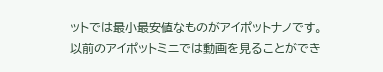ットでは最小最安値なものがアイポットナノです。以前のアイポットミニでは動画を見ることができ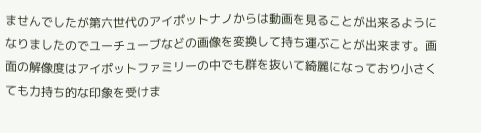ませんでしたが第六世代のアイポットナノからは動画を見ることが出来るようになりましたのでユーチューブなどの画像を変換して持ち運ぶことが出来ます。画面の解像度はアイポットファミリーの中でも群を抜いて綺麗になっており小さくても力持ち的な印象を受けま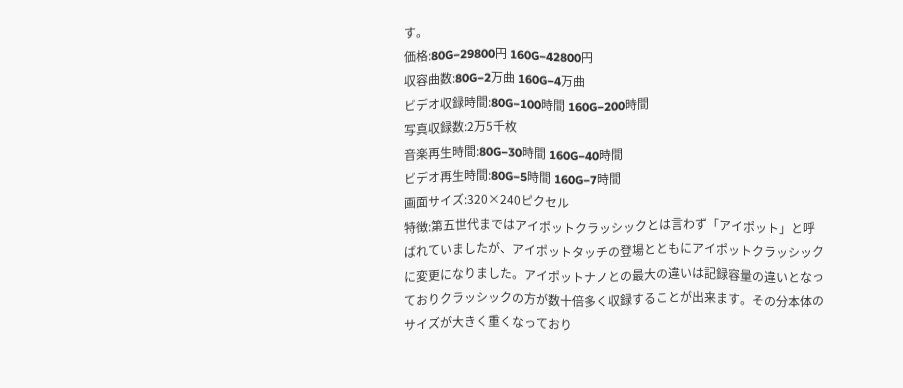す。
価格:80G−29800円 160G−42800円
収容曲数:80G−2万曲 160G−4万曲
ビデオ収録時間:80G−100時間 160G−200時間
写真収録数:2万5千枚
音楽再生時間:80G−30時間 160G−40時間
ビデオ再生時間:80G−5時間 160G−7時間
画面サイズ:320×240ピクセル
特徴:第五世代まではアイポットクラッシックとは言わず「アイポット」と呼ばれていましたが、アイポットタッチの登場とともにアイポットクラッシックに変更になりました。アイポットナノとの最大の違いは記録容量の違いとなっておりクラッシックの方が数十倍多く収録することが出来ます。その分本体のサイズが大きく重くなっており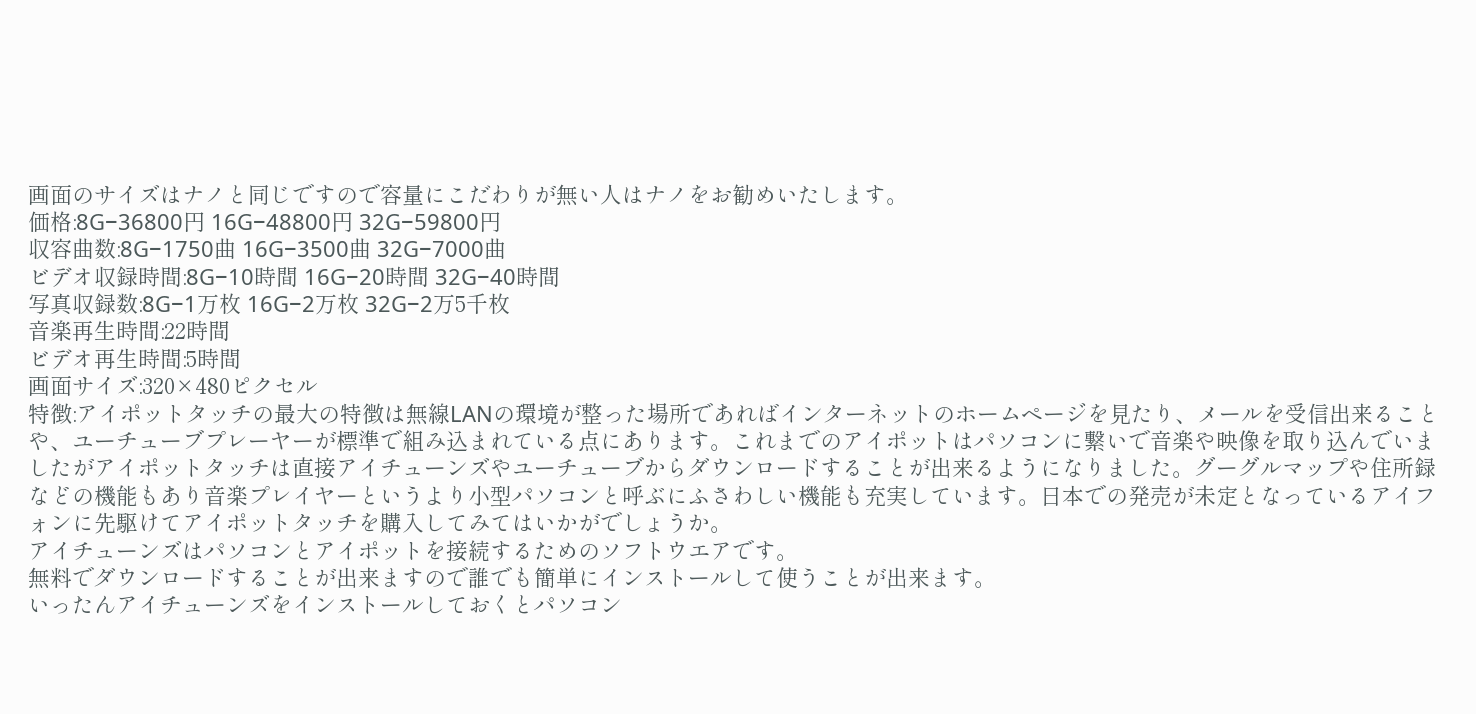画面のサイズはナノと同じですので容量にこだわりが無い人はナノをお勧めいたします。
価格:8G−36800円 16G−48800円 32G−59800円
収容曲数:8G−1750曲 16G−3500曲 32G−7000曲
ビデオ収録時間:8G−10時間 16G−20時間 32G−40時間
写真収録数:8G−1万枚 16G−2万枚 32G−2万5千枚
音楽再生時間:22時間
ビデオ再生時間:5時間
画面サイズ:320×480ピクセル
特徴:アイポットタッチの最大の特徴は無線LANの環境が整った場所であればインターネットのホームページを見たり、メールを受信出来ることや、ユーチューブプレーヤーが標準で組み込まれている点にあります。これまでのアイポットはパソコンに繋いで音楽や映像を取り込んでいましたがアイポットタッチは直接アイチューンズやユーチューブからダウンロードすることが出来るようになりました。グーグルマップや住所録などの機能もあり音楽プレイヤーというより小型パソコンと呼ぶにふさわしい機能も充実しています。日本での発売が未定となっているアイフォンに先駆けてアイポットタッチを購入してみてはいかがでしょうか。
アイチューンズはパソコンとアイポットを接続するためのソフトウエアです。
無料でダウンロードすることが出来ますので誰でも簡単にインストールして使うことが出来ます。
いったんアイチューンズをインストールしておくとパソコン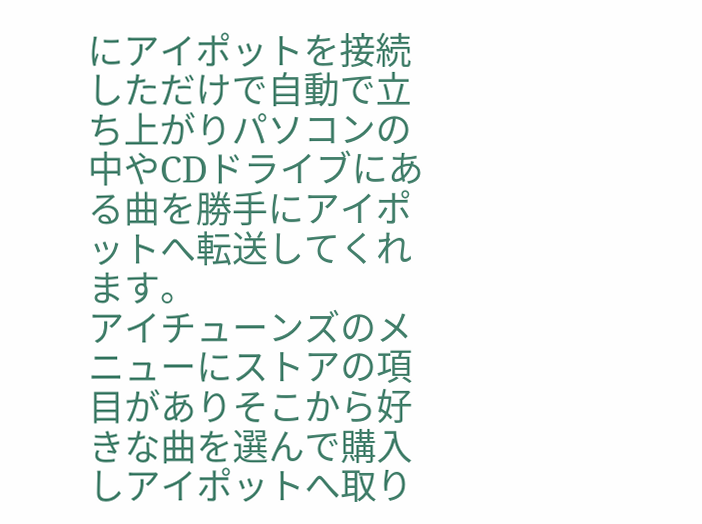にアイポットを接続しただけで自動で立ち上がりパソコンの中やCDドライブにある曲を勝手にアイポットへ転送してくれます。
アイチューンズのメニューにストアの項目がありそこから好きな曲を選んで購入しアイポットへ取り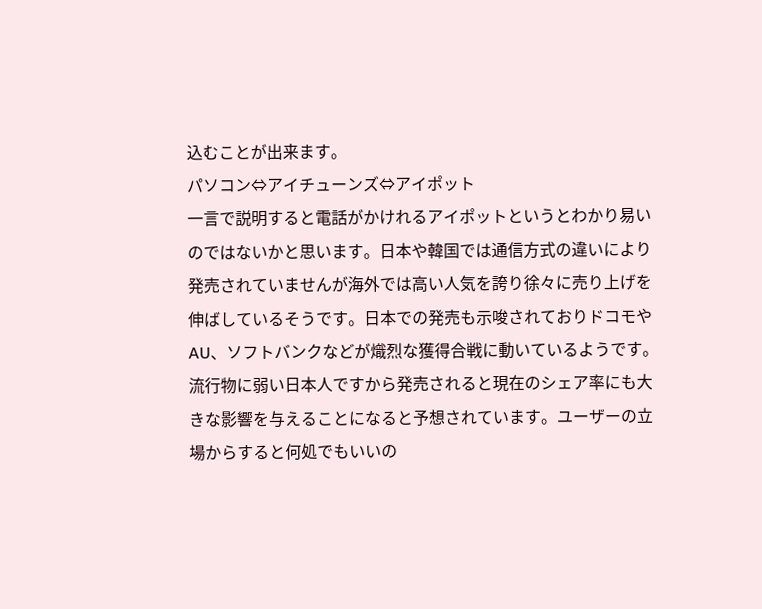込むことが出来ます。
パソコン⇔アイチューンズ⇔アイポット
一言で説明すると電話がかけれるアイポットというとわかり易いのではないかと思います。日本や韓国では通信方式の違いにより発売されていませんが海外では高い人気を誇り徐々に売り上げを伸ばしているそうです。日本での発売も示唆されておりドコモやAU、ソフトバンクなどが熾烈な獲得合戦に動いているようです。流行物に弱い日本人ですから発売されると現在のシェア率にも大きな影響を与えることになると予想されています。ユーザーの立場からすると何処でもいいの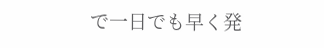で一日でも早く発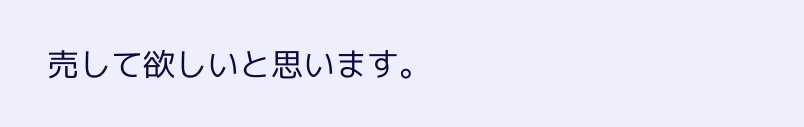売して欲しいと思います。